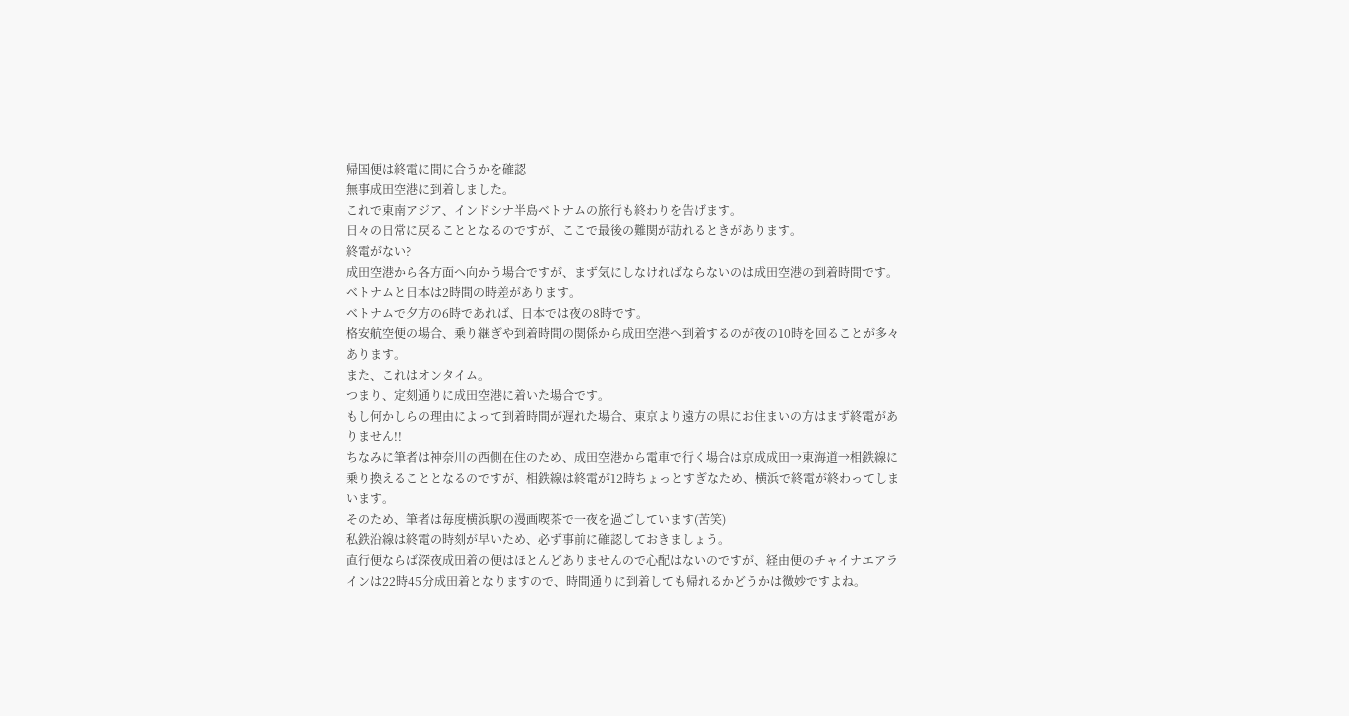帰国便は終電に間に合うかを確認
無事成田空港に到着しました。
これで東南アジア、インドシナ半島ベトナムの旅行も終わりを告げます。
日々の日常に戻ることとなるのですが、ここで最後の難関が訪れるときがあります。
終電がない?
成田空港から各方面へ向かう場合ですが、まず気にしなければならないのは成田空港の到着時間です。
ベトナムと日本は2時間の時差があります。
ベトナムで夕方の6時であれば、日本では夜の8時です。
格安航空便の場合、乗り継ぎや到着時間の関係から成田空港へ到着するのが夜の10時を回ることが多々あります。
また、これはオンタイム。
つまり、定刻通りに成田空港に着いた場合です。
もし何かしらの理由によって到着時間が遅れた場合、東京より遠方の県にお住まいの方はまず終電がありません!!
ちなみに筆者は神奈川の西側在住のため、成田空港から電車で行く場合は京成成田→東海道→相鉄線に乗り換えることとなるのですが、相鉄線は終電が12時ちょっとすぎなため、横浜で終電が終わってしまいます。
そのため、筆者は毎度横浜駅の漫画喫茶で一夜を過ごしています(苦笑)
私鉄沿線は終電の時刻が早いため、必ず事前に確認しておきましょう。
直行便ならば深夜成田着の便はほとんどありませんので心配はないのですが、経由便のチャイナエアラインは22時45分成田着となりますので、時間通りに到着しても帰れるかどうかは微妙ですよね。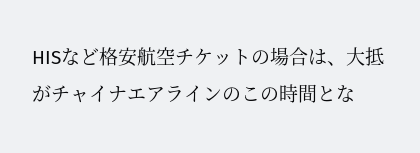HISなど格安航空チケットの場合は、大抵がチャイナエアラインのこの時間とな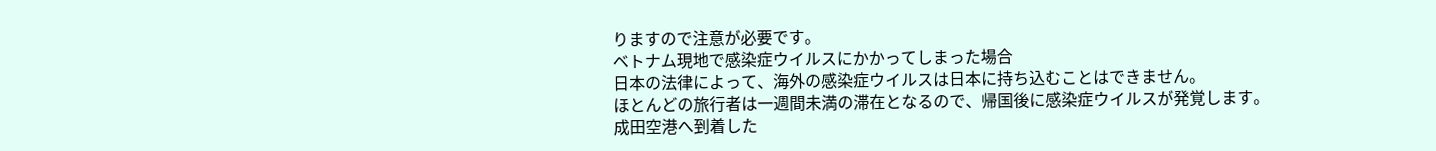りますので注意が必要です。
ベトナム現地で感染症ウイルスにかかってしまった場合
日本の法律によって、海外の感染症ウイルスは日本に持ち込むことはできません。
ほとんどの旅行者は一週間未満の滞在となるので、帰国後に感染症ウイルスが発覚します。
成田空港へ到着した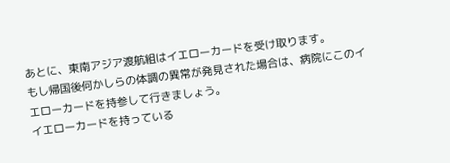あとに、東南アジア渡航組はイエローカードを受け取ります。
もし帰国後何かしらの体調の異常が発見された場合は、病院にこのイエローカードを持参して行きましょう。
イエローカードを持っている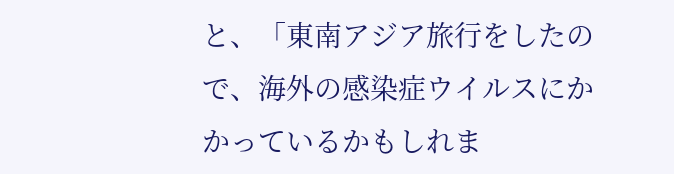と、「東南アジア旅行をしたので、海外の感染症ウイルスにかかっているかもしれま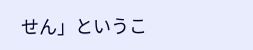せん」というこ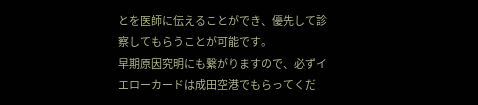とを医師に伝えることができ、優先して診察してもらうことが可能です。
早期原因究明にも繋がりますので、必ずイエローカードは成田空港でもらってくだ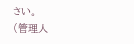さい。
(管理人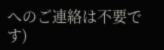へのご連絡は不要です)